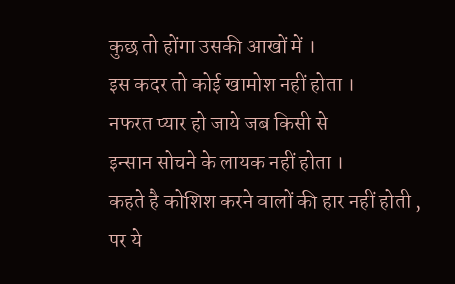कुछ तो होंगा उसकी आखों में ।
इस कदर तो कोई खामोश नहीं होता ।
नफरत प्यार हो जाये जब किसी से
इन्सान सोचने के लायक नहीं होता ।
कहते है कोशिश करने वालों की हार नहीं होती ,
पर ये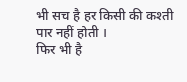भी सच है हर किसी की कश्ती पार नहीं होती ।
फिर भी है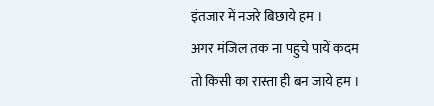इंतजार में नजरे बिछाये हम ।
अगर मंजिल तक ना पहुचे पायें कदम
तो किसी का रास्ता ही बन जाये हम ।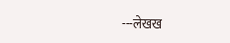---लेखख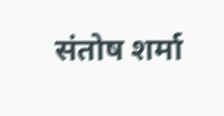संतोष शर्मा